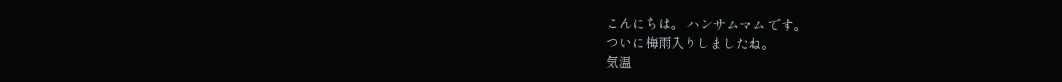こんにちは。 ハンサムマム です。
ついに梅雨入りしましたね。
気温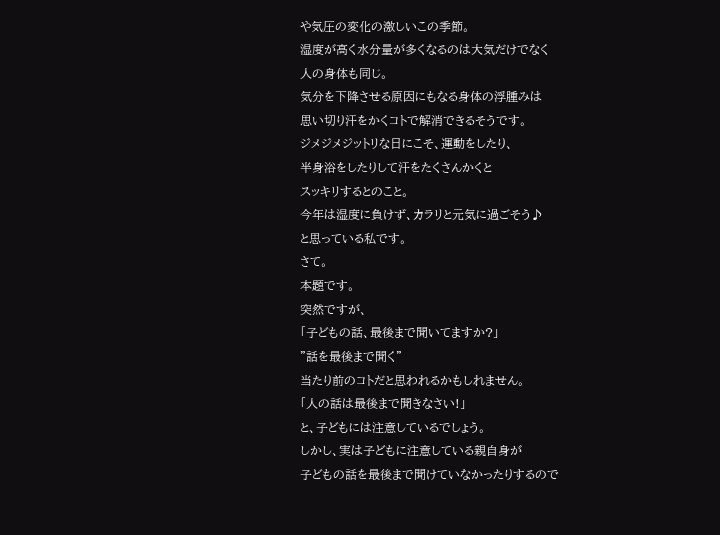や気圧の変化の激しいこの季節。
湿度が高く水分量が多くなるのは大気だけでなく
人の身体も同じ。
気分を下降させる原因にもなる身体の浮腫みは
思い切り汗をかくコトで解消できるそうです。
ジメジメジットリな日にこそ、運動をしたり、
半身浴をしたりして汗をたくさんかくと
スッキリするとのこと。
今年は湿度に負けず、カラリと元気に過ごそう♪
と思っている私です。
さて。
本題です。
突然ですが、
「子どもの話、最後まで聞いてますか?」
”話を最後まで聞く”
当たり前のコトだと思われるかもしれません。
「人の話は最後まで聞きなさい!」
と、子どもには注意しているでしょう。
しかし、実は子どもに注意している親自身が
子どもの話を最後まで聞けていなかったりするので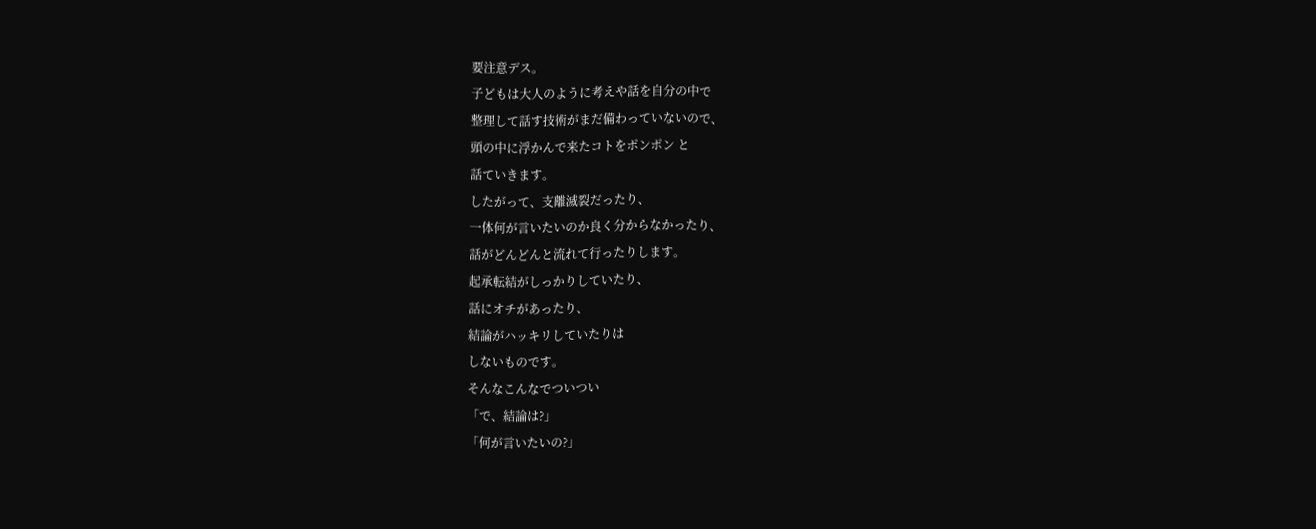要注意デス。
子どもは大人のように考えや話を自分の中で
整理して話す技術がまだ備わっていないので、
頭の中に浮かんで来たコトをポンポン と
話ていきます。
したがって、支離滅裂だったり、
一体何が言いたいのか良く分からなかったり、
話がどんどんと流れて行ったりします。
起承転結がしっかりしていたり、
話にオチがあったり、
結論がハッキリしていたりは
しないものです。
そんなこんなでついつい
「で、結論は?」
「何が言いたいの?」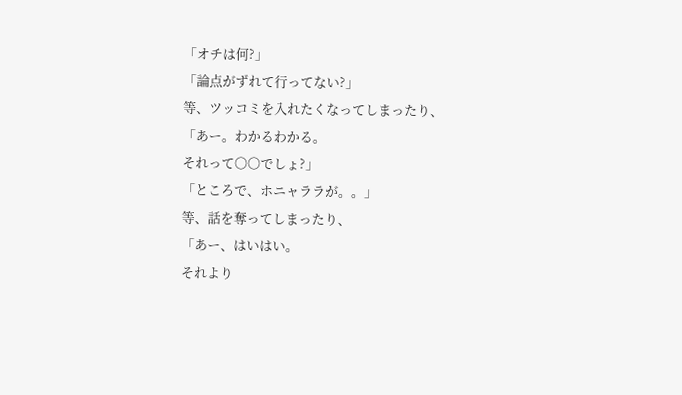「オチは何?」
「論点がずれて行ってない?」
等、ツッコミを入れたくなってしまったり、
「あー。わかるわかる。
それって〇〇でしょ?」
「ところで、ホニャララが。。」
等、話を奪ってしまったり、
「あー、はいはい。
それより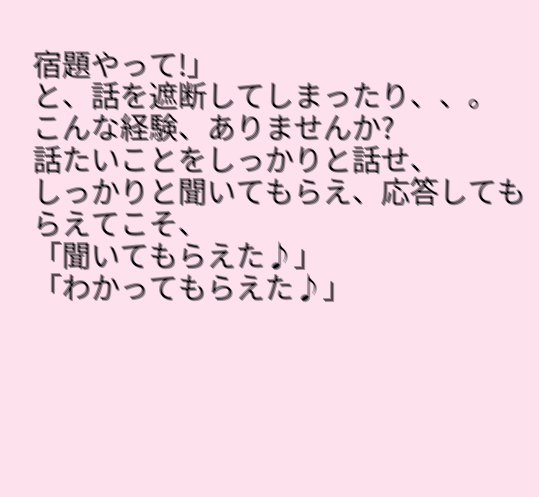宿題やって!」
と、話を遮断してしまったり、、。
こんな経験、ありませんか?
話たいことをしっかりと話せ、
しっかりと聞いてもらえ、応答してもらえてこそ、
「聞いてもらえた♪」
「わかってもらえた♪」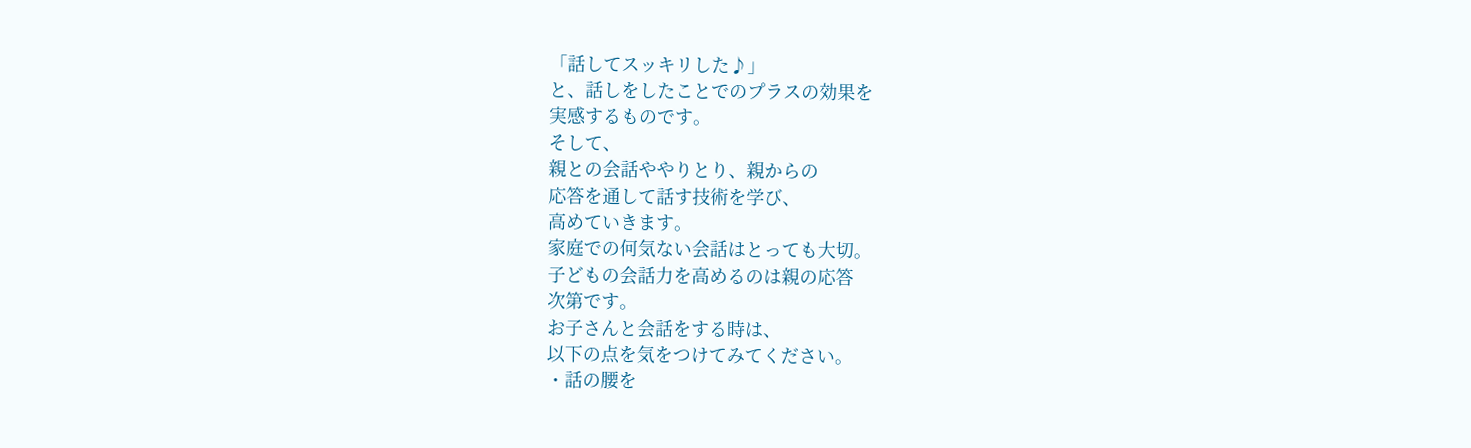「話してスッキリした♪」
と、話しをしたことでのプラスの効果を
実感するものです。
そして、
親との会話ややりとり、親からの
応答を通して話す技術を学び、
高めていきます。
家庭での何気ない会話はとっても大切。
子どもの会話力を高めるのは親の応答
次第です。
お子さんと会話をする時は、
以下の点を気をつけてみてください。
・話の腰を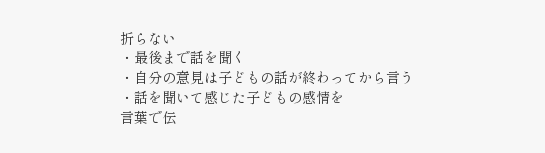折らない
・最後まで話を聞く
・自分の意見は子どもの話が終わってから言う
・話を聞いて感じた子どもの感情を
言葉で伝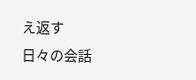え返す
日々の会話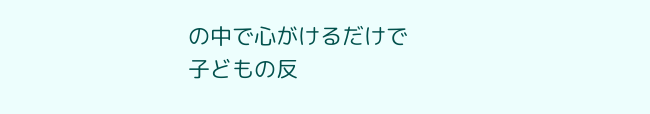の中で心がけるだけで
子どもの反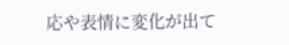応や表情に変化が出て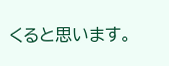くると思います。